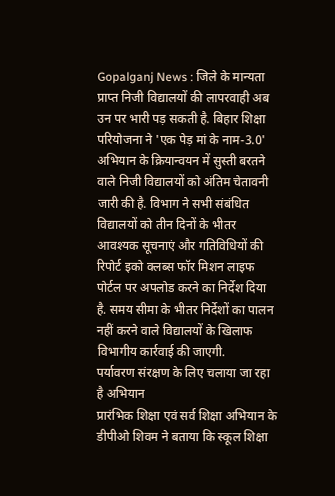Gopalganj News : जिले के मान्यता प्राप्त निजी विद्यालयों की लापरवाही अब उन पर भारी पड़ सकती है. बिहार शिक्षा परियोजना ने 'एक पेड़ मां के नाम-3.0' अभियान के क्रियान्वयन में सुस्ती बरतने वाले निजी विद्यालयों को अंतिम चेतावनी जारी की है. विभाग ने सभी संबंधित विद्यालयों को तीन दिनों के भीतर आवश्यक सूचनाएं और गतिविधियों की रिपोर्ट इको क्लब्स फॉर मिशन लाइफ पोर्टल पर अपलोड करने का निर्देश दिया है. समय सीमा के भीतर निर्देशों का पालन नहीं करने वाले विद्यालयों के खिलाफ विभागीय कार्रवाई की जाएगी.
पर्यावरण संरक्षण के लिए चलाया जा रहा है अभियान
प्रारंभिक शिक्षा एवं सर्व शिक्षा अभियान के डीपीओ शिवम ने बताया कि स्कूल शिक्षा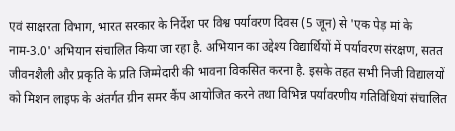एवं साक्षरता विभाग, भारत सरकार के निर्देश पर विश्व पर्यावरण दिवस (5 जून) से 'एक पेड़ मां के नाम-3.0' अभियान संचालित किया जा रहा है. अभियान का उद्देश्य विद्यार्थियों में पर्यावरण संरक्षण, सतत जीवनशैली और प्रकृति के प्रति जिम्मेदारी की भावना विकसित करना है. इसके तहत सभी निजी विद्यालयों को मिशन लाइफ के अंतर्गत ग्रीन समर कैंप आयोजित करने तथा विभिन्न पर्यावरणीय गतिविधियां संचालित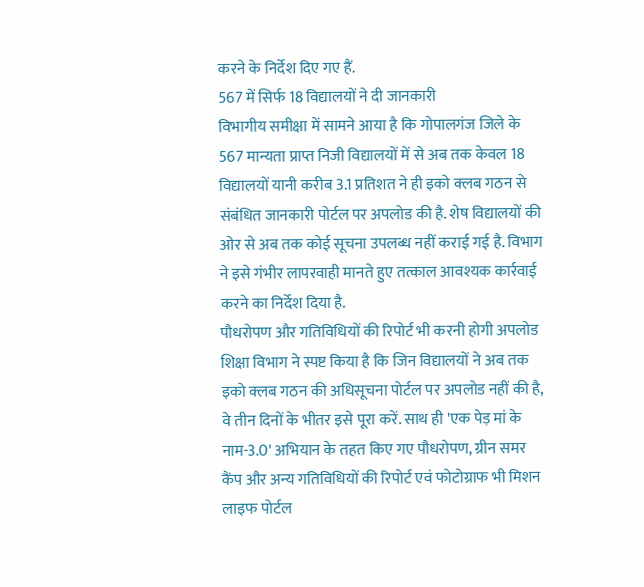करने के निर्देश दिए गए हैं.
567 में सिर्फ 18 विद्यालयों ने दी जानकारी
विभागीय समीक्षा में सामने आया है कि गोपालगंज जिले के 567 मान्यता प्राप्त निजी विद्यालयों में से अब तक केवल 18 विद्यालयों यानी करीब 3.1 प्रतिशत ने ही इको क्लब गठन से संबंधित जानकारी पोर्टल पर अपलोड की है. शेष विद्यालयों की ओर से अब तक कोई सूचना उपलब्ध नहीं कराई गई है. विभाग ने इसे गंभीर लापरवाही मानते हुए तत्काल आवश्यक कार्रवाई करने का निर्देश दिया है.
पौधरोपण और गतिविधियों की रिपोर्ट भी करनी होगी अपलोड
शिक्षा विभाग ने स्पष्ट किया है कि जिन विद्यालयों ने अब तक इको क्लब गठन की अधिसूचना पोर्टल पर अपलोड नहीं की है, वे तीन दिनों के भीतर इसे पूरा करें. साथ ही 'एक पेड़ मां के नाम-3.0' अभियान के तहत किए गए पौधरोपण, ग्रीन समर कैंप और अन्य गतिविधियों की रिपोर्ट एवं फोटोग्राफ भी मिशन लाइफ पोर्टल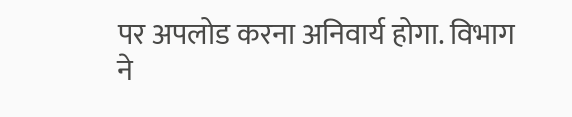पर अपलोड करना अनिवार्य होगा. विभाग ने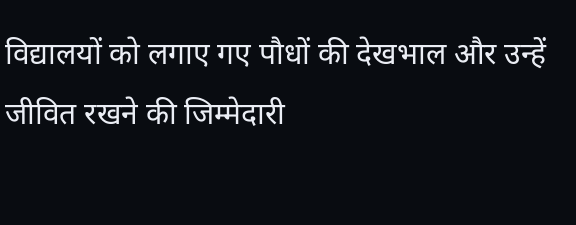विद्यालयों को लगाए गए पौधों की देखभाल और उन्हें जीवित रखने की जिम्मेदारी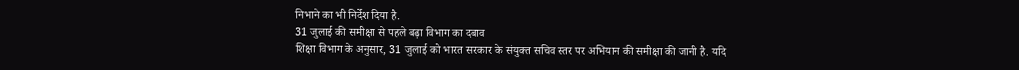निभाने का भी निर्देश दिया है.
31 जुलाई की समीक्षा से पहले बढ़ा विभाग का दबाव
शिक्षा विभाग के अनुसार, 31 जुलाई को भारत सरकार के संयुक्त सचिव स्तर पर अभियान की समीक्षा की जानी है. यदि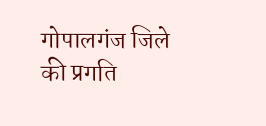गोपालगंज जिले की प्रगति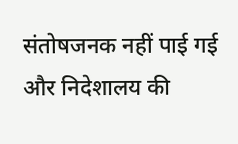संतोषजनक नहीं पाई गई और निदेशालय की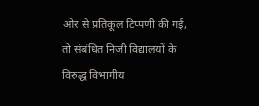ओर से प्रतिकूल टिप्पणी की गई, तो संबंधित निजी विद्यालयों के विरुद्ध विभागीय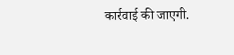कार्रवाई की जाएगी.